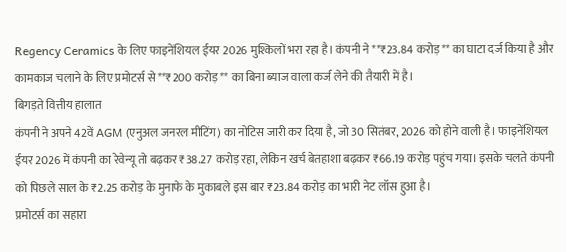Regency Ceramics के लिए फाइनेंशियल ईयर 2026 मुश्किलों भरा रहा है। कंपनी ने **₹23.84 करोड़** का घाटा दर्ज किया है और कामकाज चलाने के लिए प्रमोटर्स से **₹200 करोड़** का बिना ब्याज वाला कर्ज लेने की तैयारी में है।
बिगड़ते वित्तीय हालात
कंपनी ने अपने 42वें AGM (एनुअल जनरल मीटिंग) का नोटिस जारी कर दिया है, जो 30 सितंबर, 2026 को होने वाली है। फाइनेंशियल ईयर 2026 में कंपनी का रेवेन्यू तो बढ़कर ₹38.27 करोड़ रहा, लेकिन खर्च बेतहाशा बढ़कर ₹66.19 करोड़ पहुंच गया। इसके चलते कंपनी को पिछले साल के ₹2.25 करोड़ के मुनाफे के मुकाबले इस बार ₹23.84 करोड़ का भारी नेट लॉस हुआ है।
प्रमोटर्स का सहारा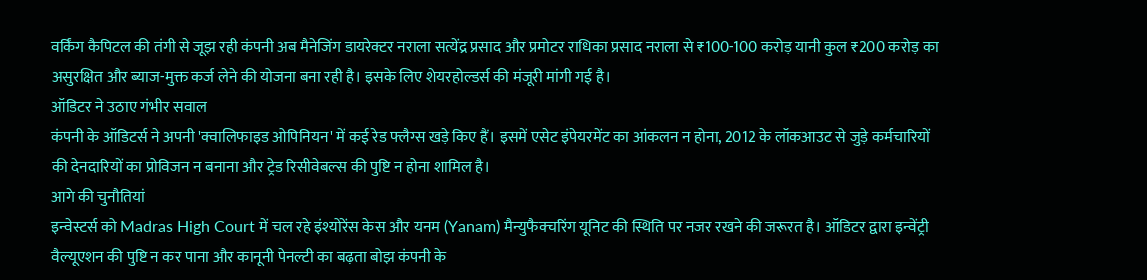वर्किंग कैपिटल की तंगी से जूझ रही कंपनी अब मैनेजिंग डायरेक्टर नराला सत्येंद्र प्रसाद और प्रमोटर राधिका प्रसाद नराला से ₹100-100 करोड़ यानी कुल ₹200 करोड़ का असुरक्षित और ब्याज-मुक्त कर्ज लेने की योजना बना रही है। इसके लिए शेयरहोल्डर्स की मंजूरी मांगी गई है।
ऑडिटर ने उठाए गंभीर सवाल
कंपनी के ऑडिटर्स ने अपनी 'क्वालिफाइड ओपिनियन' में कई रेड फ्लैग्स खड़े किए हैं। इसमें एसेट इंपेयरमेंट का आंकलन न होना, 2012 के लॉकआउट से जुड़े कर्मचारियों की देनदारियों का प्रोविजन न बनाना और ट्रेड रिसीवेबल्स की पुष्टि न होना शामिल है।
आगे की चुनौतियां
इन्वेस्टर्स को Madras High Court में चल रहे इंश्योरेंस केस और यनम (Yanam) मैन्युफैक्चरिंग यूनिट की स्थिति पर नजर रखने की जरूरत है। ऑडिटर द्वारा इन्वेंट्री वैल्यूएशन की पुष्टि न कर पाना और कानूनी पेनल्टी का बढ़ता बोझ कंपनी के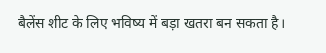बैलेंस शीट के लिए भविष्य में बड़ा खतरा बन सकता है।